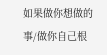如果做你想做的事/做你自己根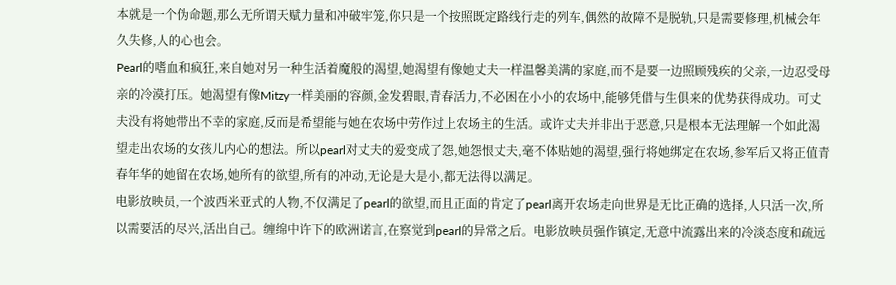本就是一个伪命题,那么无所谓天赋力量和冲破牢笼,你只是一个按照既定路线行走的列车,偶然的故障不是脱轨,只是需要修理,机械会年久失修,人的心也会。
Pearl的嗜血和疯狂,来自她对另一种生活着魔般的渴望,她渴望有像她丈夫一样温馨美满的家庭,而不是要一边照顾残疾的父亲,一边忍受母亲的冷漠打压。她渴望有像Mitzy一样美丽的容颜,金发碧眼,青春活力,不必困在小小的农场中,能够凭借与生俱来的优势获得成功。可丈夫没有将她带出不幸的家庭,反而是希望能与她在农场中劳作过上农场主的生活。或许丈夫并非出于恶意,只是根本无法理解一个如此渴望走出农场的女孩儿内心的想法。所以pearl对丈夫的爱变成了怨,她怨恨丈夫,毫不体贴她的渴望,强行将她绑定在农场,参军后又将正值青春年华的她留在农场,她所有的欲望,所有的冲动,无论是大是小,都无法得以满足。
电影放映员,一个波西米亚式的人物,不仅满足了pearl的欲望,而且正面的肯定了pearl离开农场走向世界是无比正确的选择,人只活一次,所以需要活的尽兴,活出自己。缠绵中许下的欧洲诺言,在察觉到pearl的异常之后。电影放映员强作镇定,无意中流露出来的冷淡态度和疏远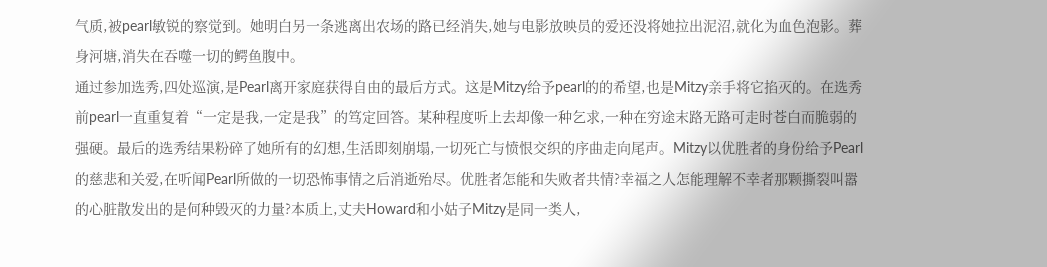气质,被pearl敏锐的察觉到。她明白另一条逃离出农场的路已经消失,她与电影放映员的爱还没将她拉出泥沼,就化为血色泡影。葬身河塘,消失在吞噬一切的鳄鱼腹中。
通过参加选秀,四处巡演,是Pearl离开家庭获得自由的最后方式。这是Mitzy给予pearl的的希望,也是Mitzy亲手将它掐灭的。在选秀前pearl一直重复着“一定是我,一定是我”的笃定回答。某种程度听上去却像一种乞求,一种在穷途末路无路可走时苍白而脆弱的强硬。最后的选秀结果粉碎了她所有的幻想,生活即刻崩塌,一切死亡与愤恨交织的序曲走向尾声。Mitzy以优胜者的身份给予Pearl的慈悲和关爱,在听闻Pearl所做的一切恐怖事情之后消逝殆尽。优胜者怎能和失败者共情?幸福之人怎能理解不幸者那颗撕裂叫嚣的心脏散发出的是何种毁灭的力量?本质上,丈夫Howard和小姑子Mitzy是同一类人,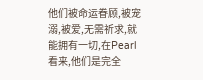他们被命运眷顾,被宠溺,被爱,无需祈求,就能拥有一切,在Pearl看来,他们是完全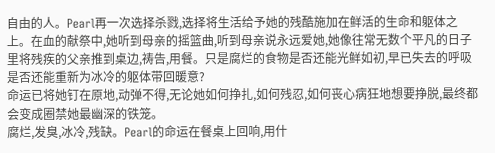自由的人。Pearl再一次选择杀戮,选择将生活给予她的残酷施加在鲜活的生命和躯体之上。在血的献祭中,她听到母亲的摇篮曲,听到母亲说永远爱她,她像往常无数个平凡的日子里将残疾的父亲推到桌边,祷告,用餐。只是腐烂的食物是否还能光鲜如初,早已失去的呼吸是否还能重新为冰冷的躯体带回暖意?
命运已将她钉在原地,动弹不得,无论她如何挣扎,如何残忍,如何丧心病狂地想要挣脱,最终都会变成圈禁她最幽深的铁笼。
腐烂,发臭,冰冷,残缺。Pearl的命运在餐桌上回响,用什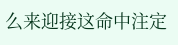么来迎接这命中注定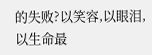的失败?以笑容,以眼泪,以生命最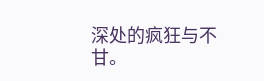深处的疯狂与不甘。